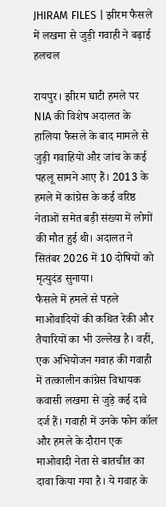JHIRAM FILES | झीरम फैसले में लखमा से जुड़ी गवाही ने बढ़ाई हलचल

रायपुर। झीरम घाटी हमले पर NIA की विशेष अदालत के हालिया फैसले के बाद मामले से जुड़ी गवाहियों और जांच के कई पहलू सामने आए हैं। 2013 के हमले में कांग्रेस के कई वरिष्ठ नेताओं समेत बड़ी संख्या में लोगों की मौत हुई थी। अदालत ने सितंबर 2026 में 10 दोषियों को मृत्युदंड सुनाया।
फैसले में हमले से पहले माओवादियों की कथित रेकी और तैयारियों का भी उल्लेख है। वहीं, एक अभियोजन गवाह की गवाही में तत्कालीन कांग्रेस विधायक कवासी लखमा से जुड़े कई दावे दर्ज हैं। गवाही में उनके फोन कॉल और हमले के दौरान एक माओवादी नेता से बातचीत का दावा किया गया है। ये गवाह के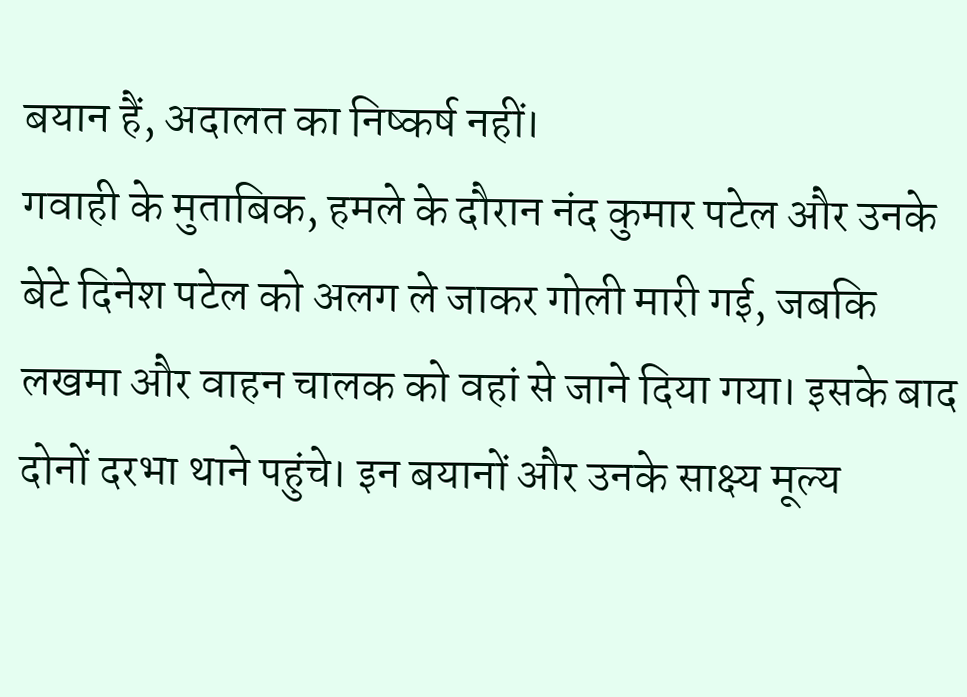बयान हैं, अदालत का निष्कर्ष नहीं।
गवाही के मुताबिक, हमले के दौरान नंद कुमार पटेल और उनके बेटे दिनेश पटेल को अलग ले जाकर गोली मारी गई, जबकि लखमा और वाहन चालक को वहां से जाने दिया गया। इसके बाद दोनों दरभा थाने पहुंचे। इन बयानों और उनके साक्ष्य मूल्य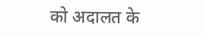को अदालत के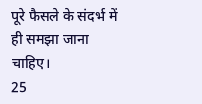पूरे फैसले के संदर्भ में ही समझा जाना चाहिए।
25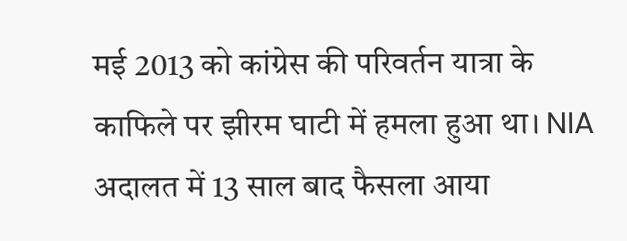मई 2013 को कांग्रेस की परिवर्तन यात्रा के काफिले पर झीरम घाटी में हमला हुआ था। NIA अदालत में 13 साल बाद फैसला आया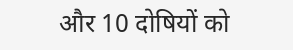और 10 दोषियों को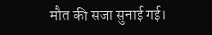मौत की सजा सुनाई गई।